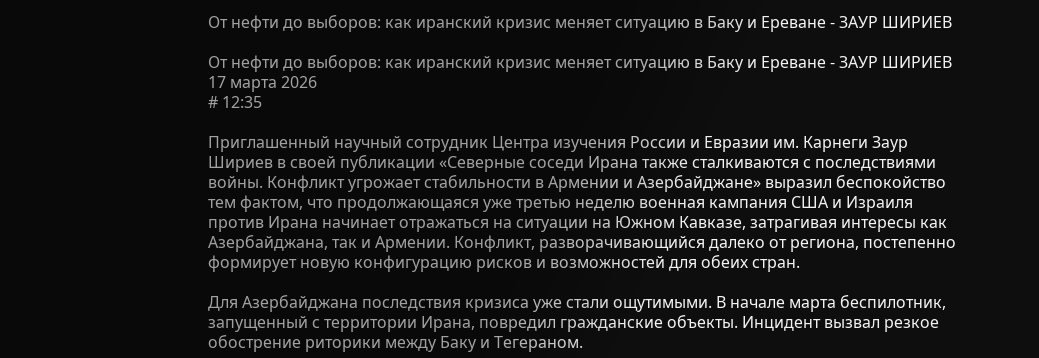От нефти до выборов: как иранский кризис меняет ситуацию в Баку и Ереване - ЗАУР ШИРИЕВ

От нефти до выборов: как иранский кризис меняет ситуацию в Баку и Ереване - ЗАУР ШИРИЕВ
17 марта 2026
# 12:35

Приглашенный научный сотрудник Центра изучения России и Евразии им. Карнеги Заур Шириев в своей публикации «Северные соседи Ирана также сталкиваются с последствиями войны. Конфликт угрожает стабильности в Армении и Азербайджане» выразил беспокойство тем фактом, что продолжающаяся уже третью неделю военная кампания США и Израиля против Ирана начинает отражаться на ситуации на Южном Кавказе, затрагивая интересы как Азербайджана, так и Армении. Конфликт, разворачивающийся далеко от региона, постепенно формирует новую конфигурацию рисков и возможностей для обеих стран.

Для Азербайджана последствия кризиса уже стали ощутимыми. В начале марта беспилотник, запущенный с территории Ирана, повредил гражданские объекты. Инцидент вызвал резкое обострение риторики между Баку и Тегераном.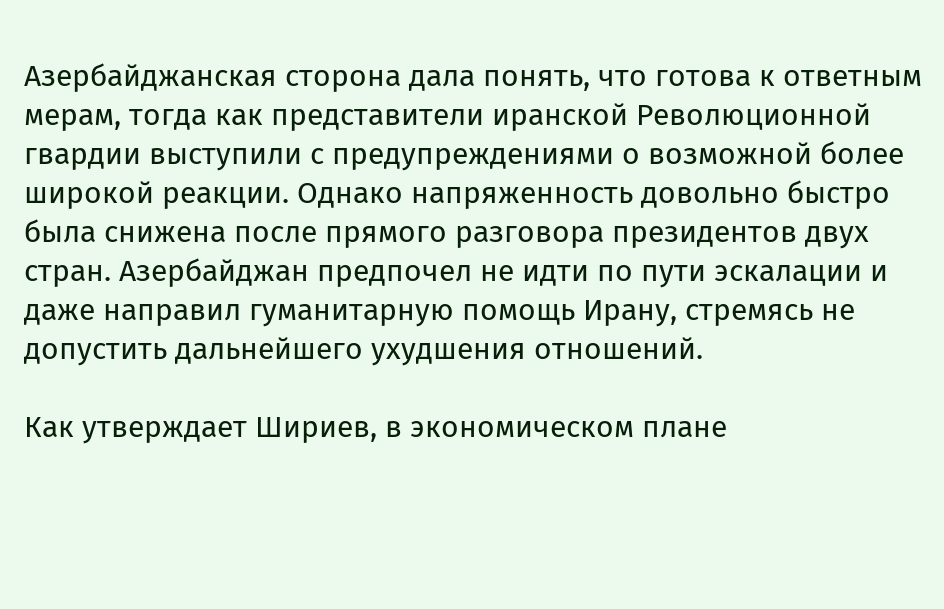Азербайджанская сторона дала понять, что готова к ответным мерам, тогда как представители иранской Революционной гвардии выступили с предупреждениями о возможной более широкой реакции. Однако напряженность довольно быстро была снижена после прямого разговора президентов двух стран. Азербайджан предпочел не идти по пути эскалации и даже направил гуманитарную помощь Ирану, стремясь не допустить дальнейшего ухудшения отношений.

Как утверждает Шириев, в экономическом плане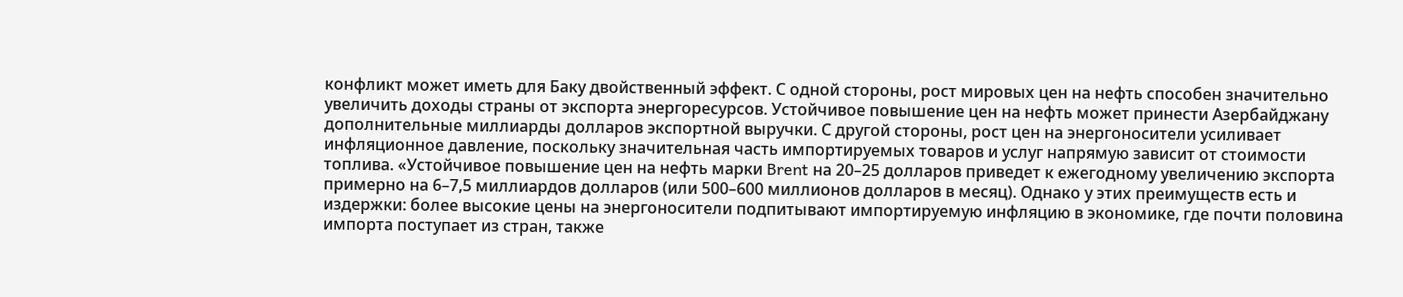конфликт может иметь для Баку двойственный эффект. С одной стороны, рост мировых цен на нефть способен значительно увеличить доходы страны от экспорта энергоресурсов. Устойчивое повышение цен на нефть может принести Азербайджану дополнительные миллиарды долларов экспортной выручки. С другой стороны, рост цен на энергоносители усиливает инфляционное давление, поскольку значительная часть импортируемых товаров и услуг напрямую зависит от стоимости топлива. «Устойчивое повышение цен на нефть марки Brent на 20–25 долларов приведет к ежегодному увеличению экспорта примерно на 6–7,5 миллиардов долларов (или 500–600 миллионов долларов в месяц). Однако у этих преимуществ есть и издержки: более высокие цены на энергоносители подпитывают импортируемую инфляцию в экономике, где почти половина импорта поступает из стран, также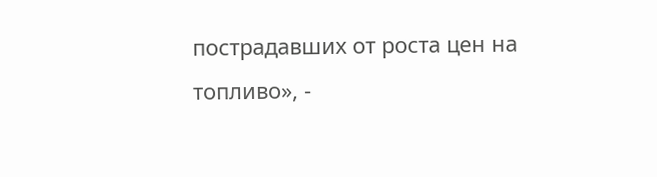пострадавших от роста цен на топливо», -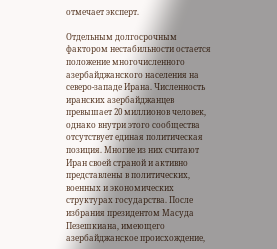отмечает эксперт.

Отдельным долгосрочным фактором нестабильности остается положение многочисленного азербайджанского населения на северо-западе Ирана. Численность иранских азербайджанцев превышает 20 миллионов человек, однако внутри этого сообщества отсутствует единая политическая позиция. Многие из них считают Иран своей страной и активно представлены в политических, военных и экономических структурах государства. После избрания президентом Масуда Пезешкиана, имеющего азербайджанское происхождение,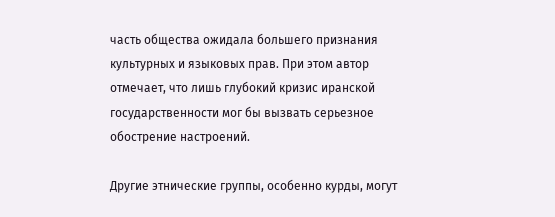часть общества ожидала большего признания культурных и языковых прав. При этом автор отмечает, что лишь глубокий кризис иранской государственности мог бы вызвать серьезное обострение настроений.

Другие этнические группы, особенно курды, могут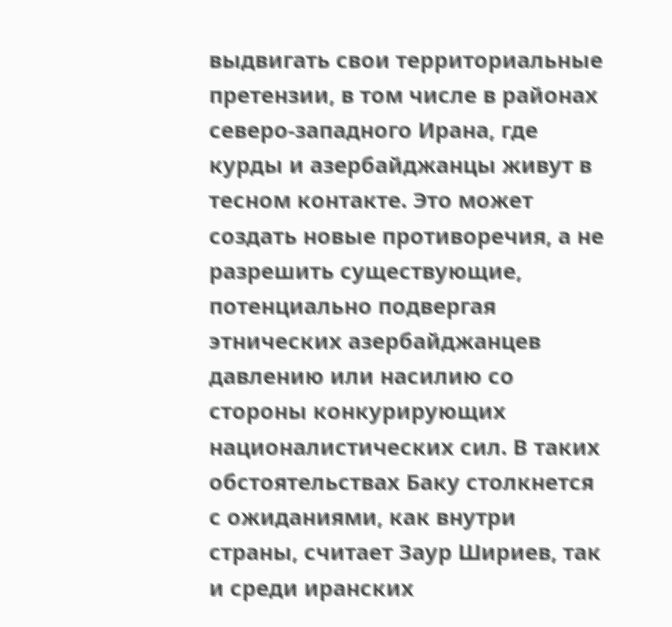выдвигать свои территориальные претензии, в том числе в районах северо-западного Ирана, где курды и азербайджанцы живут в тесном контакте. Это может создать новые противоречия, а не разрешить существующие, потенциально подвергая этнических азербайджанцев давлению или насилию со стороны конкурирующих националистических сил. В таких обстоятельствах Баку столкнется с ожиданиями, как внутри страны, считает Заур Шириев, так и среди иранских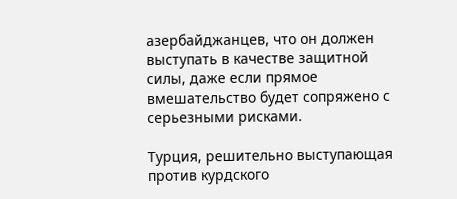азербайджанцев, что он должен выступать в качестве защитной силы, даже если прямое вмешательство будет сопряжено с серьезными рисками.

Турция, решительно выступающая против курдского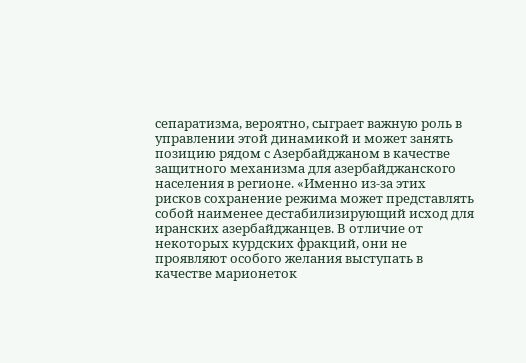сепаратизма, вероятно, сыграет важную роль в управлении этой динамикой и может занять позицию рядом с Азербайджаном в качестве защитного механизма для азербайджанского населения в регионе. «Именно из-за этих рисков сохранение режима может представлять собой наименее дестабилизирующий исход для иранских азербайджанцев. В отличие от некоторых курдских фракций, они не проявляют особого желания выступать в качестве марионеток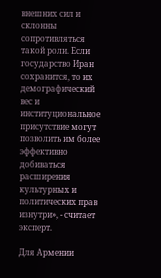внешних сил и склонны сопротивляться такой роли. Если государство Иран сохранится, то их демографический вес и институциональное присутствие могут позволить им более эффективно добиваться расширения культурных и политических прав изнутри», - считает эксперт.

Для Армении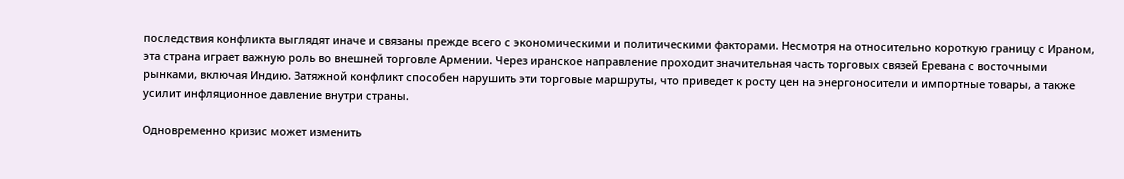последствия конфликта выглядят иначе и связаны прежде всего с экономическими и политическими факторами. Несмотря на относительно короткую границу с Ираном, эта страна играет важную роль во внешней торговле Армении. Через иранское направление проходит значительная часть торговых связей Еревана с восточными рынками, включая Индию. Затяжной конфликт способен нарушить эти торговые маршруты, что приведет к росту цен на энергоносители и импортные товары, а также усилит инфляционное давление внутри страны.

Одновременно кризис может изменить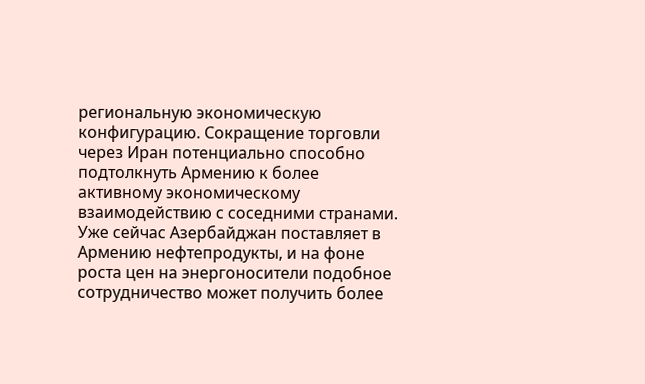региональную экономическую конфигурацию. Сокращение торговли через Иран потенциально способно подтолкнуть Армению к более активному экономическому взаимодействию с соседними странами. Уже сейчас Азербайджан поставляет в Армению нефтепродукты, и на фоне роста цен на энергоносители подобное сотрудничество может получить более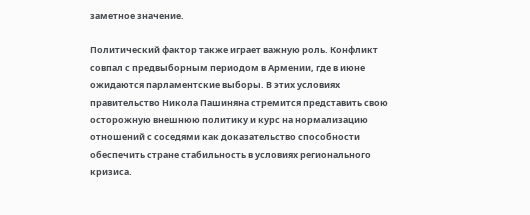заметное значение.

Политический фактор также играет важную роль. Конфликт совпал с предвыборным периодом в Армении, где в июне ожидаются парламентские выборы. В этих условиях правительство Никола Пашиняна стремится представить свою осторожную внешнюю политику и курс на нормализацию отношений с соседями как доказательство способности обеспечить стране стабильность в условиях регионального кризиса.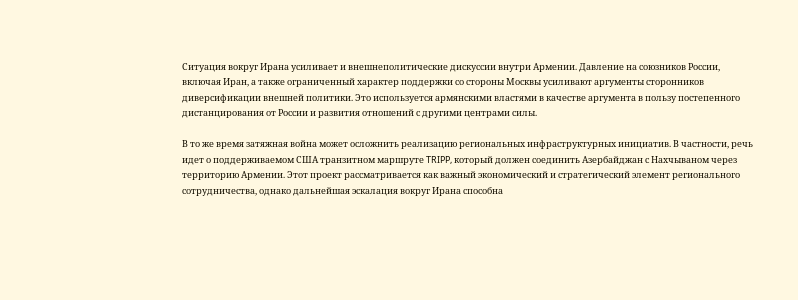Ситуация вокруг Ирана усиливает и внешнеполитические дискуссии внутри Армении. Давление на союзников России, включая Иран, а также ограниченный характер поддержки со стороны Москвы усиливают аргументы сторонников диверсификации внешней политики. Это используется армянскими властями в качестве аргумента в пользу постепенного дистанцирования от России и развития отношений с другими центрами силы.

В то же время затяжная война может осложнить реализацию региональных инфраструктурных инициатив. В частности, речь идет о поддерживаемом США транзитном маршруте TRIPP, который должен соединить Азербайджан с Нахчываном через территорию Армении. Этот проект рассматривается как важный экономический и стратегический элемент регионального сотрудничества, однако дальнейшая эскалация вокруг Ирана способна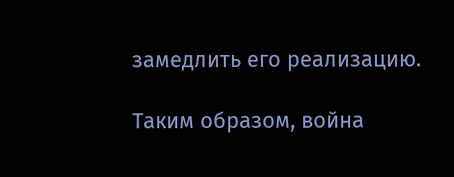замедлить его реализацию.

Таким образом, война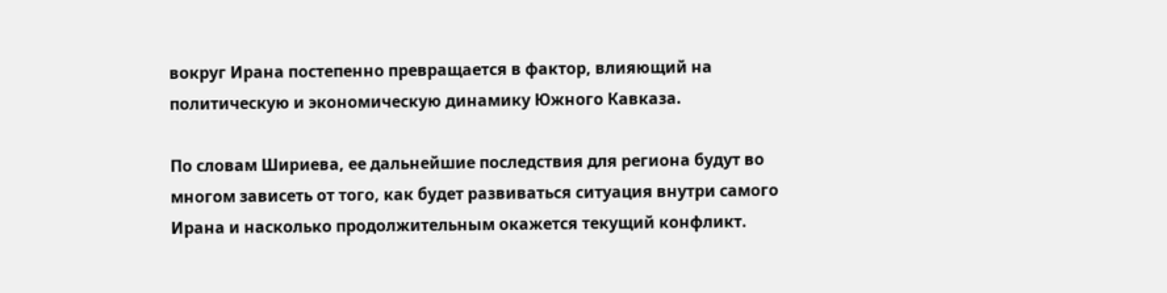вокруг Ирана постепенно превращается в фактор, влияющий на политическую и экономическую динамику Южного Кавказа.

По словам Шириева, ее дальнейшие последствия для региона будут во многом зависеть от того, как будет развиваться ситуация внутри самого Ирана и насколько продолжительным окажется текущий конфликт.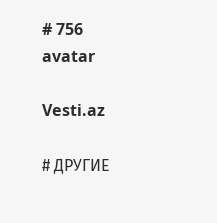# 756
avatar

Vesti.az

# ДРУГИЕ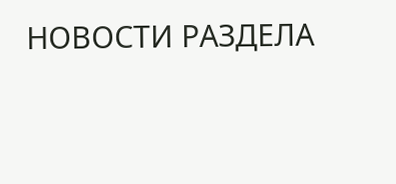НОВОСТИ РАЗДЕЛА